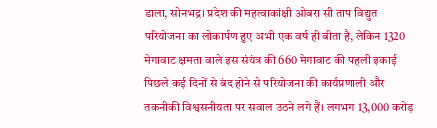डाला, सोनभद्र। प्रदेश की महत्वाकांक्षी ओबरा सी ताप विद्युत परियोजना का लोकार्पण हुए अभी एक वर्ष ही बीता है, लेकिन 1320 मेगावाट क्षमता वाले इस संयंत्र की 660 मेगावाट की पहली इकाई पिछले कई दिनों से बंद होने से परियोजना की कार्यप्रणाली और तकनीकी विश्वसनीयता पर सवाल उठने लगे हैं। लगभग 13,000 करोड़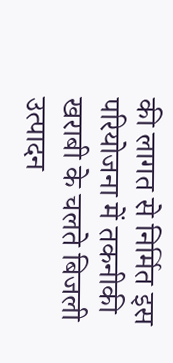की लागत से निर्मित इस परियोजना में तकनीकी खराबी के चलते बिजली उत्पादन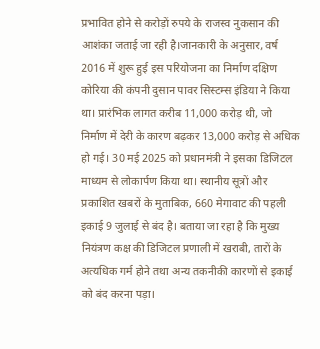प्रभावित होने से करोड़ों रुपये के राजस्व नुकसान की आशंका जताई जा रही है।जानकारी के अनुसार, वर्ष 2016 में शुरू हुई इस परियोजना का निर्माण दक्षिण कोरिया की कंपनी दुसान पावर सिस्टम्स इंडिया ने किया था। प्रारंभिक लागत करीब 11,000 करोड़ थी, जो निर्माण में देरी के कारण बढ़कर 13,000 करोड़ से अधिक हो गई। 30 मई 2025 को प्रधानमंत्री ने इसका डिजिटल माध्यम से लोकार्पण किया था। स्थानीय सूत्रों और प्रकाशित खबरों के मुताबिक, 660 मेगावाट की पहली इकाई 9 जुलाई से बंद है। बताया जा रहा है कि मुख्य नियंत्रण कक्ष की डिजिटल प्रणाली में खराबी, तारों के अत्यधिक गर्म होने तथा अन्य तकनीकी कारणों से इकाई को बंद करना पड़ा।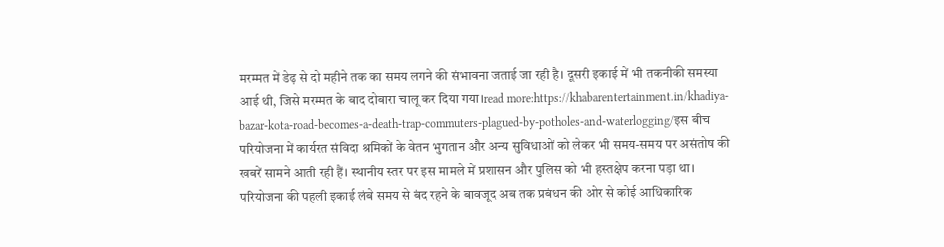मरम्मत में डेढ़ से दो महीने तक का समय लगने की संभावना जताई जा रही है। दूसरी इकाई में भी तकनीकी समस्या आई थी, जिसे मरम्मत के बाद दोबारा चालू कर दिया गया।read more:https://khabarentertainment.in/khadiya-bazar-kota-road-becomes-a-death-trap-commuters-plagued-by-potholes-and-waterlogging/इस बीच परियोजना में कार्यरत संविदा श्रमिकों के वेतन भुगतान और अन्य सुविधाओं को लेकर भी समय-समय पर असंतोष की खबरें सामने आती रही हैं। स्थानीय स्तर पर इस मामले में प्रशासन और पुलिस को भी हस्तक्षेप करना पड़ा था। परियोजना की पहली इकाई लंबे समय से बंद रहने के बावजूद अब तक प्रबंधन की ओर से कोई आधिकारिक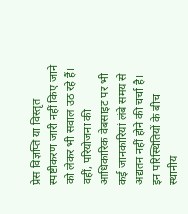प्रेस विज्ञप्ति या विस्तृत स्पष्टीकरण जारी नहीं किए जाने को लेकर भी सवाल उठ रहे हैं। वहीं, परियोजना की आधिकारिक वेबसाइट पर भी कई जानकारियां लंबे समय से अद्यतन नहीं होने की चर्चा है। इन परिस्थितियों के बीच स्थानीय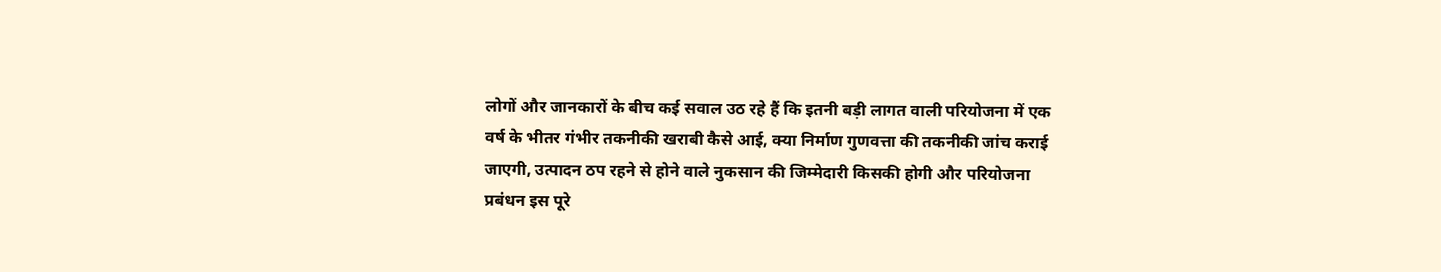लोगों और जानकारों के बीच कई सवाल उठ रहे हैं कि इतनी बड़ी लागत वाली परियोजना में एक वर्ष के भीतर गंभीर तकनीकी खराबी कैसे आई, क्या निर्माण गुणवत्ता की तकनीकी जांच कराई जाएगी, उत्पादन ठप रहने से होने वाले नुकसान की जिम्मेदारी किसकी होगी और परियोजना प्रबंधन इस पूरे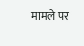मामले पर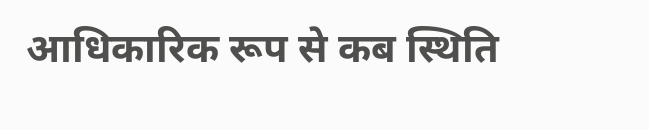आधिकारिक रूप से कब स्थिति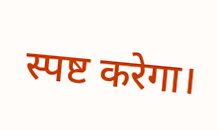स्पष्ट करेगा।